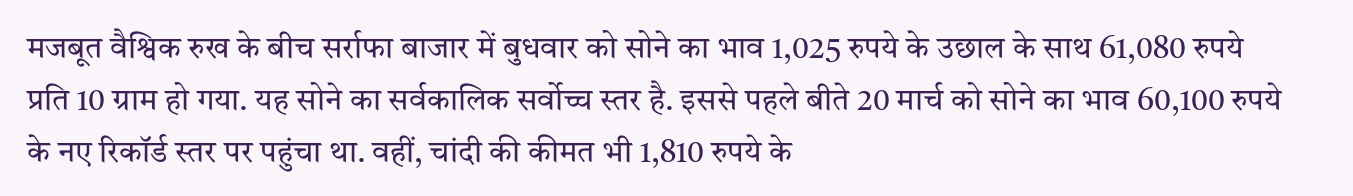मजबूत वैश्विक रुख के बीच सर्राफा बाजार में बुधवार को सोने का भाव 1,025 रुपये के उछाल के साथ 61,080 रुपये प्रति 10 ग्राम हो गया. यह सोने का सर्वकालिक सर्वोच्च स्तर है. इससे पहले बीते 20 मार्च को सोने का भाव 60,100 रुपये के नए रिकॉर्ड स्तर पर पहुंचा था. वहीं, चांदी की कीमत भी 1,810 रुपये के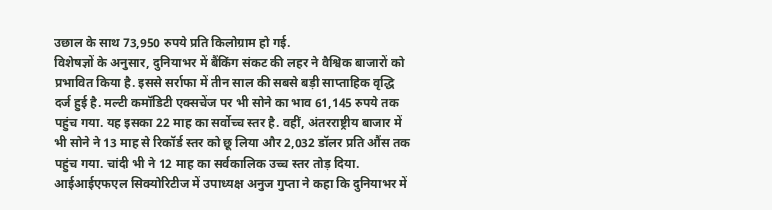उछाल के साथ 73,950 रुपये प्रति किलोग्राम हो गई.
विशेषज्ञों के अनुसार, दुनियाभर में बैंकिंग संकट की लहर ने वैश्विक बाजारों को प्रभावित किया है. इससे सर्राफा में तीन साल की सबसे बड़ी साप्ताहिक वृद्धि दर्ज हुई है. मल्टी कमॉडिटी एक्सचेंज पर भी सोने का भाव 61,145 रुपये तक पहुंच गया. यह इसका 22 माह का सर्वोच्च स्तर है. वहीं, अंतरराष्ट्रीय बाजार में भी सोने ने 13 माह से रिकॉर्ड स्तर को छू लिया और 2,032 डॉलर प्रति औंस तक पहुंच गया. चांदी भी ने 12 माह का सर्वकालिक उच्च स्तर तोड़ दिया.
आईआईएफएल सिक्योरिटीज में उपाध्यक्ष अनुज गुप्ता ने कहा कि दुनियाभर में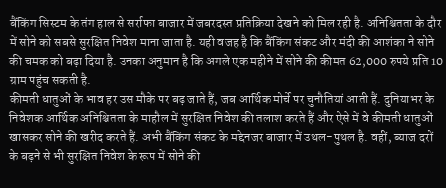बैंकिंग सिस्टम के तंग हाल से सर्राफा बाजार में जबरदस्त प्रतिक्रिया देखने को मिल रही है. अनिश्चितता के दौर में सोने को सबसे सुरक्षित निवेश माना जाता है. यही वजह है कि बैंकिंग संकट और मंदी की आशंका ने सोने की चमक को बढ़ा दिया है. उनका अनुमान है कि अगले एक महीने में सोने की कीमत 62,000 रुपये प्रति 10 ग्राम पहुंच सकती है.
कीमती धातुओं के भाव हर उस मौके पर बढ़ जाते हैं, जब आर्थिक मोर्चे पर चुनौतियां आती हैं. दुनियाभर के निवेशक आर्थिक अनिश्चितता के माहौल में सुरक्षित निवेश की तलाश करते हैं और ऐसे में वे कीमती धातुओं खासकर सोने की खरीद करते हैं. अभी बैंकिंग संकट के मद्देनजर बाजार में उथल-पुथल है. वहीं, ब्याज दरों के बढ़ने से भी सुरक्षित निवेश के रूप में सोने की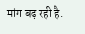मांग बढ़ रही है.